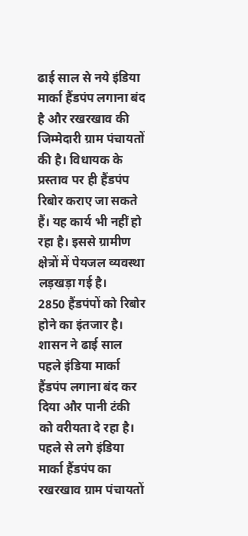ढाई साल से नये इंडिया मार्का हैंडपंप लगाना बंद है और रखरखाव की जिम्मेदारी ग्राम पंचायतों की है। विधायक के प्रस्ताव पर ही हैंडपंप रिबोर कराए जा सकते हैं। यह कार्य भी नहीं हो रहा है। इससे ग्रामीण क्षेत्रों में पेयजल व्यवस्था लड़खड़ा गई है।
2850 हैंडपंपों को रिबोर होने का इंतजार है। शासन ने ढाई साल पहले इंडिया मार्का हैंडपंप लगाना बंद कर दिया और पानी टंकी को वरीयता दे रहा है। पहले से लगे इंडिया मार्का हैंडपंप का रखरखाव ग्राम पंचायतों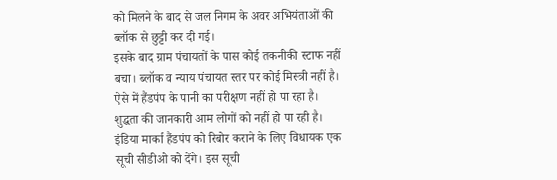को मिलने के बाद से जल निगम के अवर अभियंताओं की ब्लॉक से छुट्टी कर दी गई।
इसके बाद ग्राम पंचायतों के पास कोई तकनीकी स्टाफ नहीं बचा। ब्लॉक व न्याय पंचायत स्तर पर कोई मिस्त्री नहीं है। ऐसे में हैंडपंप के पानी का परीक्षण नहीं हो पा रहा है। शुद्धता की जानकारी आम लोगों को नहीं हो पा रही है।
इंडिया मार्का हैंडपंप को रिबोर कराने के लिए विधायक एक सूची सीडीओ को देंगे। इस सूची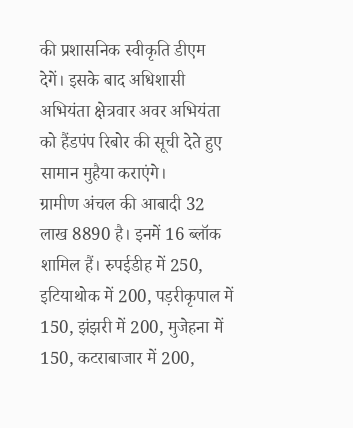की प्रशासनिक स्वीकृति डीएम देगें। इसके बाद अधिशासी अभियंता क्षेत्रवार अवर अभियंता को हैंडपंप रिबोर की सूची देते हुए सामान मुहैया कराएंगे।
ग्रामीण अंचल की आबादी 32 लाख 8890 है। इनमें 16 ब्लॉक शामिल हैं। रुपईडीह में 250, इटियाथोक में 200, पड़रीकृपाल में 150, झंझरी में 200, मुजेहना में 150, कटराबाजार में 200,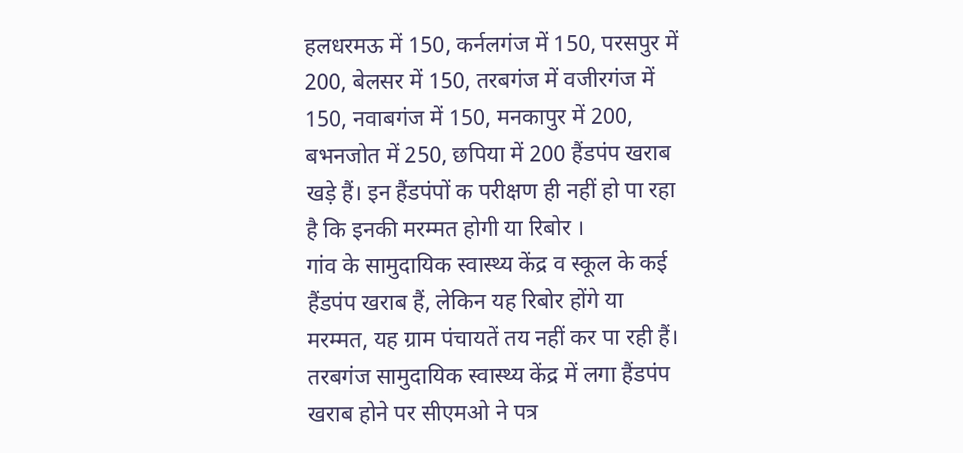हलधरमऊ में 150, कर्नलगंज में 150, परसपुर में 200, बेलसर में 150, तरबगंज में वजीरगंज में 150, नवाबगंज में 150, मनकापुर में 200, बभनजोत में 250, छपिया में 200 हैंडपंप खराब खड़े हैं। इन हैंडपंपों क परीक्षण ही नहीं हो पा रहा है कि इनकी मरम्मत होगी या रिबोर ।
गांव के सामुदायिक स्वास्थ्य केंद्र व स्कूल के कई हैंडपंप खराब हैं, लेकिन यह रिबोर होंगे या मरम्मत, यह ग्राम पंचायतें तय नहीं कर पा रही हैं। तरबगंज सामुदायिक स्वास्थ्य केंद्र में लगा हैंडपंप खराब होने पर सीएमओ ने पत्र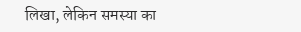लिखा, लेकिन समस्या का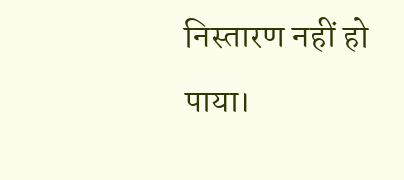निस्तारण नहीं हो पाया।